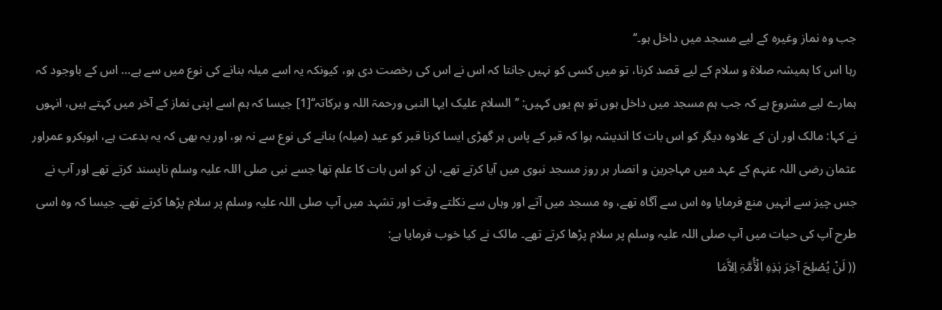جب وہ نماز وغیرہ کے لیے مسجد میں داخل ہو۔‘‘
رہا اس کا ہمیشہ صلاۃ و سلام کے لیے قصد کرنا، تو میں کسی کو نہیں جانتا کہ اس نے اس کی رخصت دی ہو، کیونکہ یہ اسے میلہ بنانے کی نوع میں سے ہے… اس کے باوجود کہ ہمارے لیے مشروع ہے کہ جب ہم مسجد میں داخل ہوں تو ہم یوں کہیں: ’’السلام علیک ایہا النبی ورحمۃ اللہ و برکاتہ‘‘[1] جیسا کہ ہم اسے اپنی نماز کے آخر میں کہتے ہیں، انہوں نے کہا: مالک اور ان کے علاوہ دیگر کو اس بات کا اندیشہ ہوا کہ قبر کے پاس ہر گھڑی ایسا کرنا قبر کو عید (میلہ) بنانے کی نوع سے نہ ہو، اور یہ بھی کہ یہ بدعت ہے، ابوبکرو عمراور عثمان رضی اللہ عنہم کے عہد میں مہاجرین و انصار ہر روز مسجد نبوی میں آیا کرتے تھے، ان کو اس بات کا علم تھا جسے نبی صلی اللہ علیہ وسلم ناپسند کرتے تھے اور آپ نے جس چیز سے انہیں منع فرمایا وہ اس سے آگاہ تھے، وہ مسجد میں آتے اور وہاں سے نکلتے وقت اور تشہد میں آپ صلی اللہ علیہ وسلم پر سلام پڑھا کرتے تھے۔ جیسا کہ وہ اسی طرح آپ کی حیات میں آپ صلی اللہ علیہ وسلم پر سلام پڑھا کرتے تھے۔ مالک نے کیا خوب فرمایا ہے:
(( لَنْ یُصْلِحَ آخِرَ ہٰذِہِ الْأُمَّۃِ اِلاَّمَا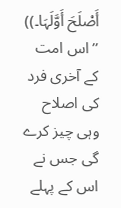أَصْلَحَ أَوَّلَہَا۔))
’’اس امت کے آخری فرد کی اصلاح وہی چیز کرے گی جس نے اس کے پہلے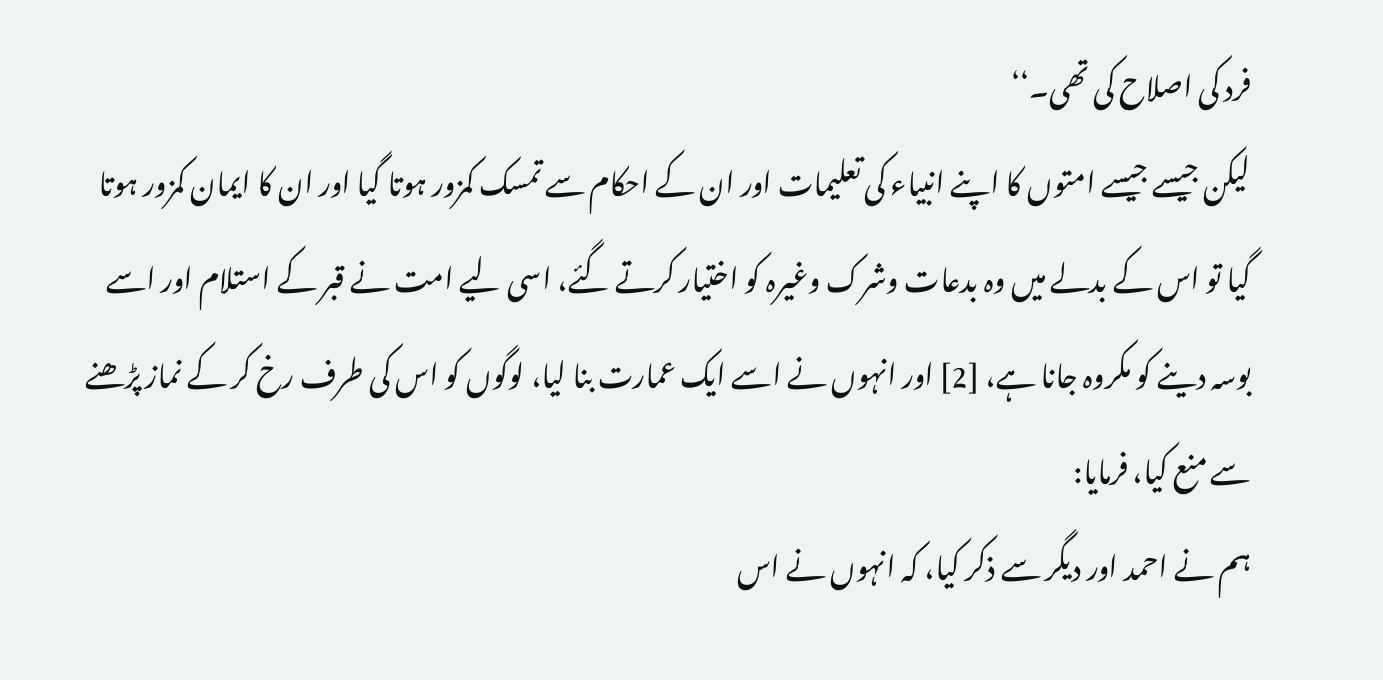فرد کی اصلاح کی تھی۔‘‘
لیکن جیسے جیسے امتوں کا اپنے انبیاء کی تعلیمات اور ان کے احکام سے تمسک کمزور ہوتا گیا اور ان کا ایمان کمزور ہوتا گیا تو اس کے بدلے میں وہ بدعات وشرک وغیرہ کو اختیار کرتے گئے، اسی لیے امت نے قبر کے استلام اور اسے بوسہ دینے کو مکروہ جانا ہے، [2] اور انہوں نے اسے ایک عمارت بنا لیا، لوگوں کو اس کی طرف رخ کر کے نماز پڑھنے سے منع کیا، فرمایا:
ہم نے احمد اور دیگر سے ذکر کیا، کہ انہوں نے اس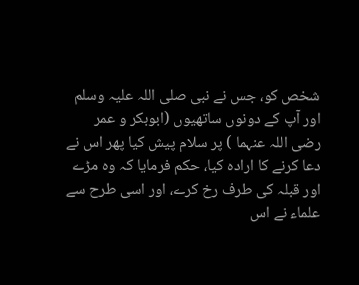شخص کو، جس نے نبی صلی اللہ علیہ وسلم اور آپ کے دونوں ساتھیوں (ابوبکر و عمر رضی اللہ عنہما ) پر سلام پیش کیا پھر اس نے دعا کرنے کا ارادہ کیا، حکم فرمایا کہ وہ مڑے اور قبلہ کی طرف رخ کرے، اور اسی طرح سے علماء نے اس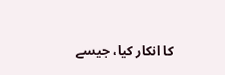کا انکار کیا، جیسے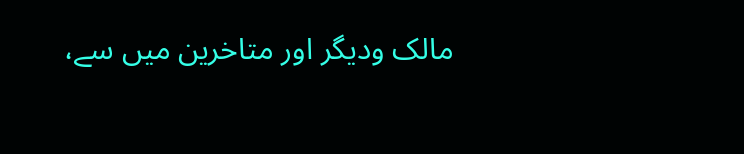مالک ودیگر اور متاخرین میں سے،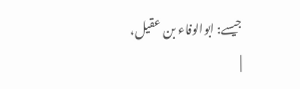جیسے: ابوالوفاء بن عقیل،
|